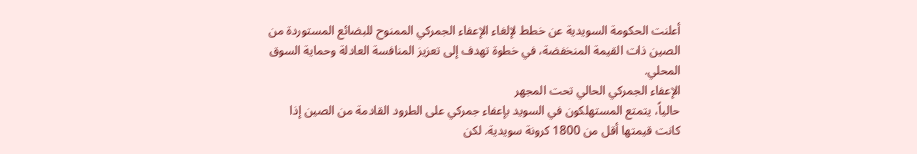أعلنت الحكومة السويدية عن خطط لإلغاء الإعفاء الجمركي الممنوح للبضائع المستوردة من الصين ذات القيمة المنخفضة، في خطوة تهدف إلى تعزيز المنافسة العادلة وحماية السوق المحلي.
الإعفاء الجمركي الحالي تحت المجهر
حالياً، يتمتع المستهلكون في السويد بإعفاء جمركي على الطرود القادمة من الصين إذا كانت قيمتها أقل من 1800 كرونة سويدية. لكن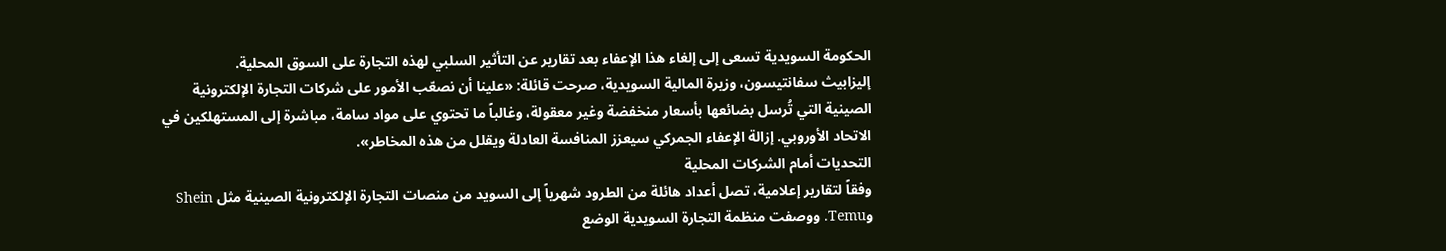الحكومة السويدية تسعى إلى إلغاء هذا الإعفاء بعد تقارير عن التأثير السلبي لهذه التجارة على السوق المحلية.
إليزابيث سفانتيسون، وزيرة المالية السويدية، صرحت قائلة: «علينا أن نصعّب الأمور على شركات التجارة الإلكترونية الصينية التي تُرسل بضائعها بأسعار منخفضة وغير معقولة، وغالباً ما تحتوي على مواد سامة، مباشرة إلى المستهلكين في الاتحاد الأوروبي. إزالة الإعفاء الجمركي سيعزز المنافسة العادلة ويقلل من هذه المخاطر».
التحديات أمام الشركات المحلية
وفقاً لتقارير إعلامية، تصل أعداد هائلة من الطرود شهرياً إلى السويد من منصات التجارة الإلكترونية الصينية مثل Shein وTemu. ووصفت منظمة التجارة السويدية الوضع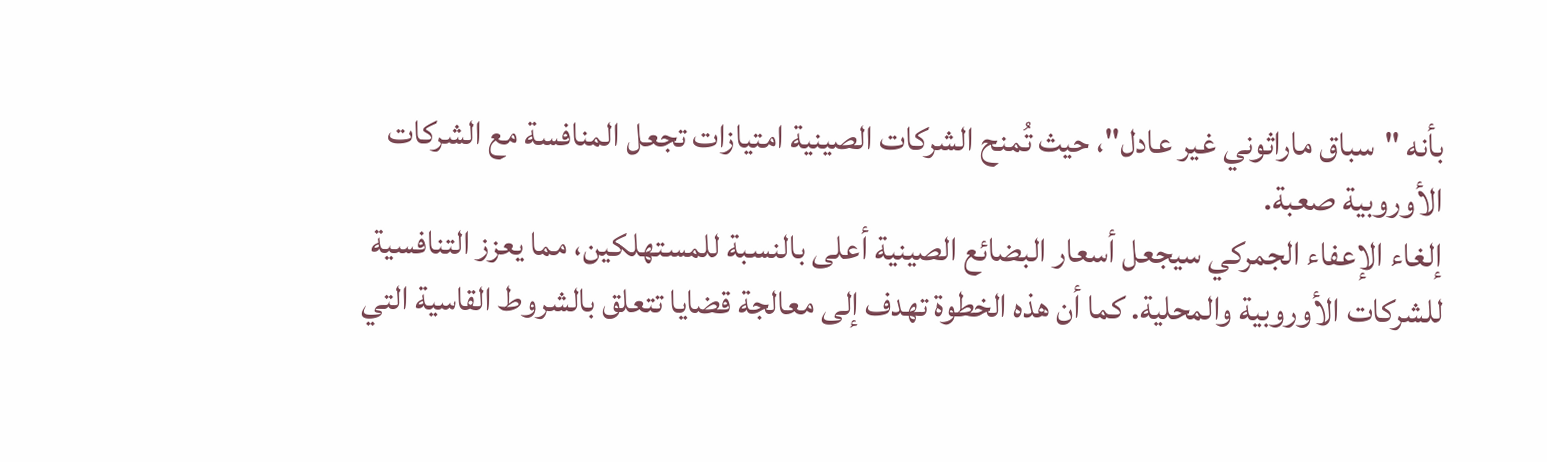بأنه "سباق ماراثوني غير عادل"، حيث تُمنح الشركات الصينية امتيازات تجعل المنافسة مع الشركات الأوروبية صعبة.
إلغاء الإعفاء الجمركي سيجعل أسعار البضائع الصينية أعلى بالنسبة للمستهلكين، مما يعزز التنافسية للشركات الأوروبية والمحلية. كما أن هذه الخطوة تهدف إلى معالجة قضايا تتعلق بالشروط القاسية التي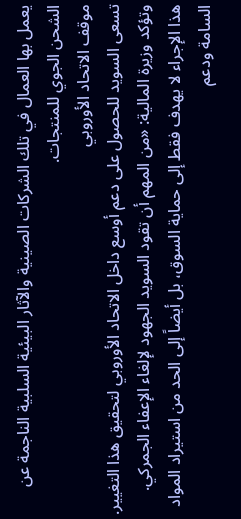يعمل بها العمال في تلك الشركات الصينية والآثار البيئية السلبية الناجمة عن الشحن الجوي للمنتجات.
موقف الاتحاد الأوروبي
تسعى السويد للحصول على دعم أوسع داخل الاتحاد الأوروبي لتحقيق هذا التغيير. وتؤكد وزيرة المالية: «من المهم أن تقود السويد الجهود لإلغاء الإعفاء الجمركي. هذا الإجراء لا يهدف فقط إلى حماية السوق، بل أيضاً إلى الحد من استيراد المواد السامة ودعم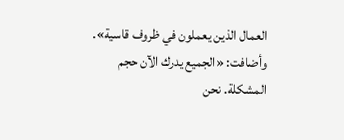العمال الذين يعملون في ظروف قاسية».
وأضافت: «الجميع يدرك الآن حجم المشكلة. نحن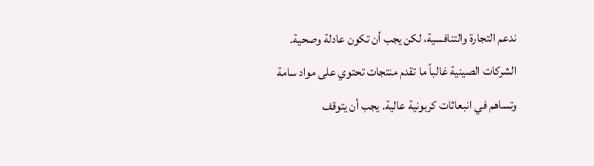ندعم التجارة والتنافسية، لكن يجب أن تكون عادلة وصحية. الشركات الصينية غالباً ما تقدم منتجات تحتوي على مواد سامة وتساهم في انبعاثات كربونية عالية. يجب أن يتوقف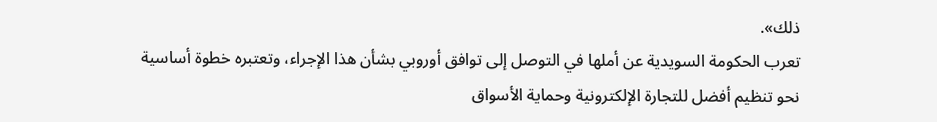ذلك».
تعرب الحكومة السويدية عن أملها في التوصل إلى توافق أوروبي بشأن هذا الإجراء، وتعتبره خطوة أساسية نحو تنظيم أفضل للتجارة الإلكترونية وحماية الأسواق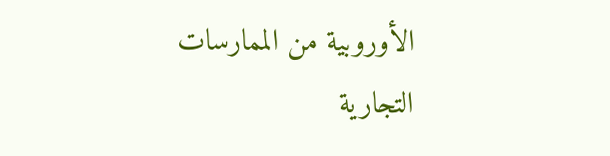الأوروبية من الممارسات التجارية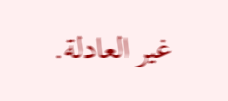غير العادلة.